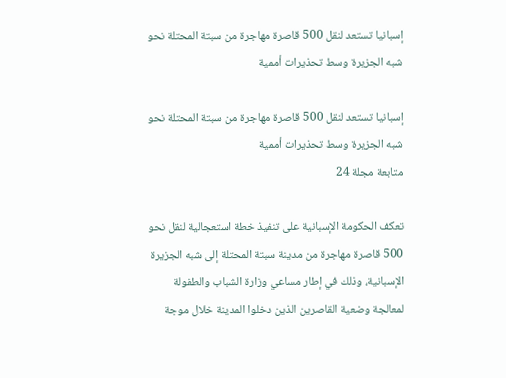إسبانيا تستعد لنقل 500 قاصرة مهاجرة من سبتة المحتلة نحو شبه الجزيرة وسط تحذيرات أممية

إسبانيا تستعد لنقل 500 قاصرة مهاجرة من سبتة المحتلة نحو شبه الجزيرة وسط تحذيرات أممية
متابعة مجلة 24

تعكف الحكومة الإسبانية على تنفيذ خطة استعجالية لنقل نحو 500 قاصرة مهاجرة من مدينة سبتة المحتلة إلى شبه الجزيرة الإسبانية، وذلك في إطار مساعي وزارة الشباب والطفولة لمعالجة وضعية القاصرين الذين دخلوا المدينة خلال موجة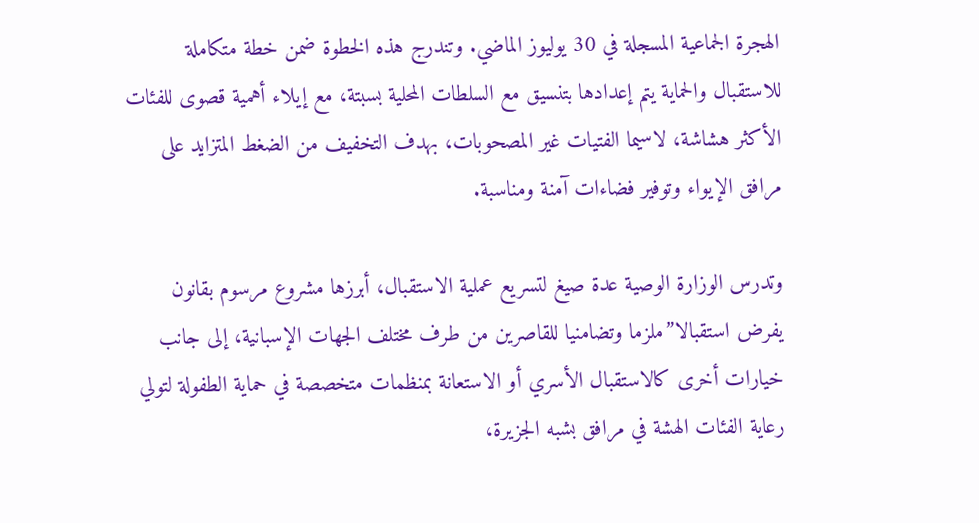الهجرة الجماعية المسجلة في 30 يوليوز الماضي. وتندرج هذه الخطوة ضمن خطة متكاملة للاستقبال والحماية يتم إعدادها بتنسيق مع السلطات المحلية بسبتة، مع إيلاء أهمية قصوى للفئات الأكثر هشاشة، لاسيما الفتيات غير المصحوبات، بهدف التخفيف من الضغط المتزايد على مرافق الإيواء وتوفير فضاءات آمنة ومناسبة.

وتدرس الوزارة الوصية عدة صيغ لتسريع عملية الاستقبال، أبرزها مشروع مرسوم بقانون يفرض استقبالا”ملزما وتضامنيا للقاصرين من طرف مختلف الجهات الإسبانية، إلى جانب خيارات أخرى كالاستقبال الأسري أو الاستعانة بمنظمات متخصصة في حماية الطفولة لتولي رعاية الفئات الهشة في مرافق بشبه الجزيرة،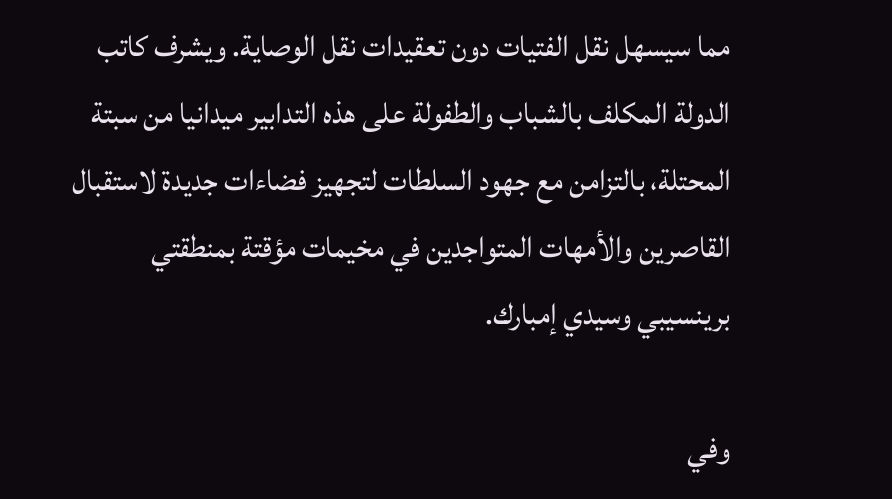مما سيسهل نقل الفتيات دون تعقيدات نقل الوصاية. ويشرف كاتب الدولة المكلف بالشباب والطفولة على هذه التدابير ميدانيا من سبتة المحتلة، بالتزامن مع جهود السلطات لتجهيز فضاءات جديدة لاستقبال القاصرين والأمهات المتواجدين في مخيمات مؤقتة بمنطقتي برينسيبي وسيدي إمبارك.

وفي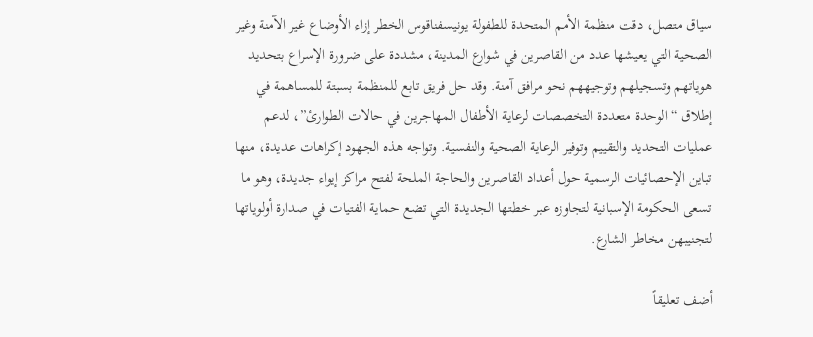سياق متصل، دقت منظمة الأمم المتحدة للطفولة يونيسفناقوس الخطر إزاء الأوضاع غير الآمنة وغير الصحية التي يعيشها عدد من القاصرين في شوارع المدينة، مشددة على ضرورة الإسراع بتحديد هوياتهم وتسجيلهم وتوجيههم نحو مرافق آمنة. وقد حل فريق تابع للمنظمة بسبتة للمساهمة في إطلاق “الوحدة متعددة التخصصات لرعاية الأطفال المهاجرين في حالات الطوارئ”، لدعم عمليات التحديد والتقييم وتوفير الرعاية الصحية والنفسية. وتواجه هذه الجهود إكراهات عديدة، منها تباين الإحصائيات الرسمية حول أعداد القاصرين والحاجة الملحة لفتح مراكز إيواء جديدة، وهو ما تسعى الحكومة الإسبانية لتجاوزه عبر خطتها الجديدة التي تضع حماية الفتيات في صدارة أولوياتها لتجنيبهن مخاطر الشارع.

أضف تعليقاً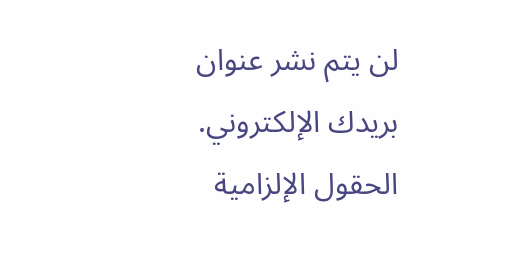لن يتم نشر عنوان بريدك الإلكتروني. الحقول الإلزامية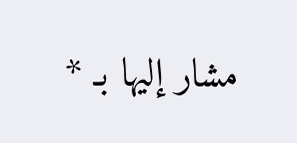مشار إليها بـ *